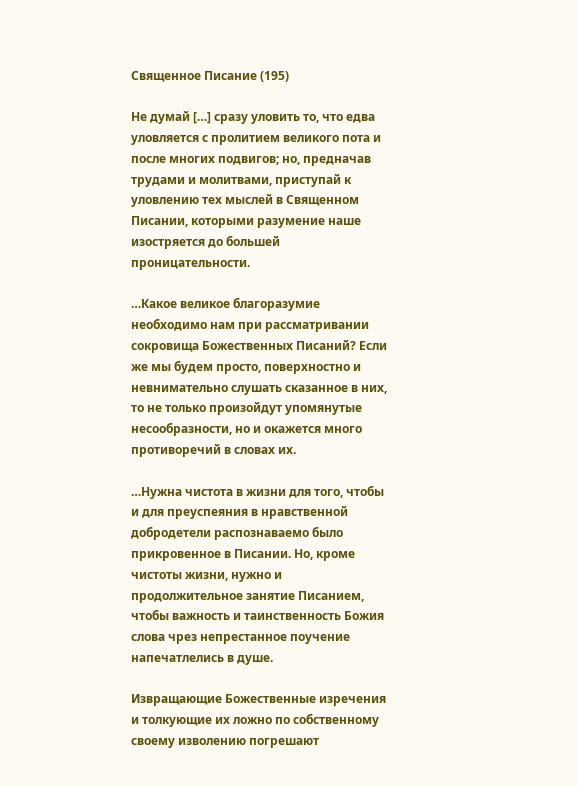Священное Писание (195)

Не думай […] сразу уловить то, что едва уловляется с пролитием великого пота и после многих подвигов; но, предначав трудами и молитвами, приступай к уловлению тех мыслей в Священном Писании, которыми разумение наше изостряется до большей проницательности.

…Какое великое благоразумие необходимо нам при рассматривании сокровища Божественных Писаний? Если же мы будем просто, поверхностно и невнимательно слушать сказанное в них, то не только произойдут упомянутые несообразности, но и окажется много противоречий в словах их.

…Нужна чистота в жизни для того, чтобы и для преуспеяния в нравственной добродетели распознаваемо было прикровенное в Писании. Но, кроме чистоты жизни, нужно и продолжительное занятие Писанием, чтобы важность и таинственность Божия слова чрез непрестанное поучение напечатлелись в душе.

Извращающие Божественные изречения и толкующие их ложно по собственному своему изволению погрешают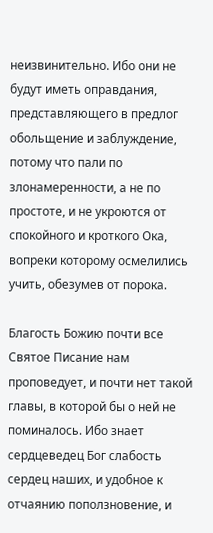неизвинительно. Ибо они не будут иметь оправдания, представляющего в предлог обольщение и заблуждение, потому что пали по злонамеренности, а не по простоте, и не укроются от спокойного и кроткого Ока, вопреки которому осмелились учить, обезумев от порока.

Благость Божию почти все Святое Писание нам проповедует, и почти нет такой главы, в которой бы о ней не поминалось. Ибо знает сердцеведец Бог слабость сердец наших, и удобное к отчаянию поползновение, и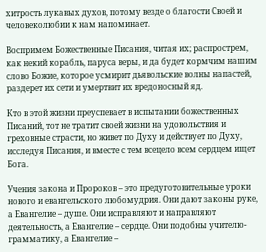хитрость лукавых духов, потому везде о благости Своей и человеколюбии к нам напоминает.

Воспримем Божественные Писания, читая их; распрострем, как некий корабль, паруса веры, и да будет кормчим нашим слово Божие, которое усмирит дьявольские волны напастей, раздерет их сети и умертвит их вредоносный яд.

Кто в этой жизни преуспевает в испытании божественных Писаний, тот не тратит своей жизни на удовольствия и греховные страсти, но живет по Духу и действует по Духу, исследуя Писания, и вместе с тем всецело всем сердцем ищет Бога.

Учения закона и Пророков – это предуготовительные уроки нового и евангельского любомудрия. Они дают законы руке, а Евангелие – душе. Они исправляют и направляют деятельность, а Евангелие – сердце. Они подобны учителю-грамматику, а Евангелие –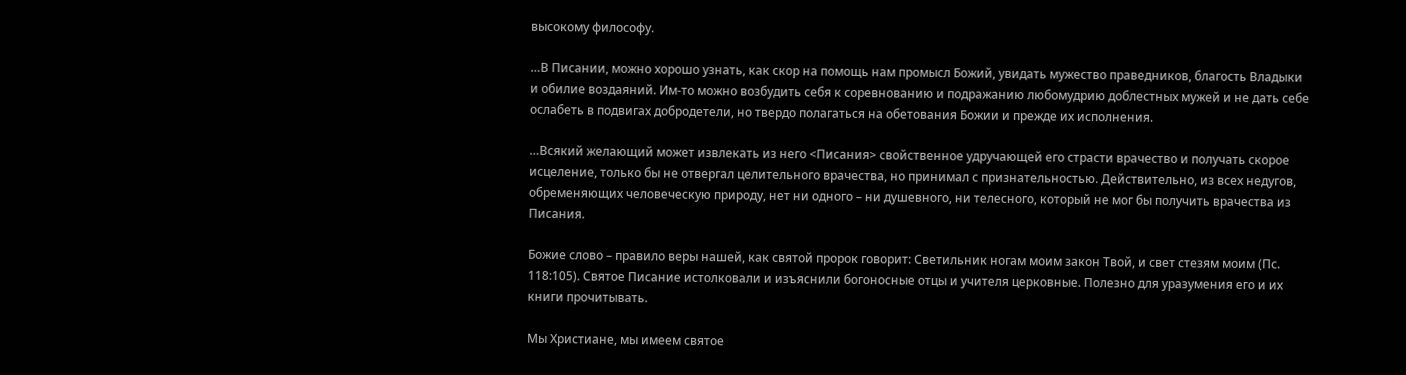высокому философу.

…В Писании, можно хорошо узнать, как скор на помощь нам промысл Божий, увидать мужество праведников, благость Владыки и обилие воздаяний. Им-то можно возбудить себя к соревнованию и подражанию любомудрию доблестных мужей и не дать себе ослабеть в подвигах добродетели, но твердо полагаться на обетования Божии и прежде их исполнения.

…Всякий желающий может извлекать из него <Писания> свойственное удручающей его страсти врачество и получать скорое исцеление, только бы не отвергал целительного врачества, но принимал с признательностью. Действительно, из всех недугов, обременяющих человеческую природу, нет ни одного – ни душевного, ни телесного, который не мог бы получить врачества из Писания.

Божие слово – правило веры нашей, как святой пророк говорит: Светильник ногам моим закон Твой, и свет стезям моим (Пс. 118:105). Святое Писание истолковали и изъяснили богоносные отцы и учителя церковные. Полезно для уразумения его и их книги прочитывать.

Мы Христиане, мы имеем святое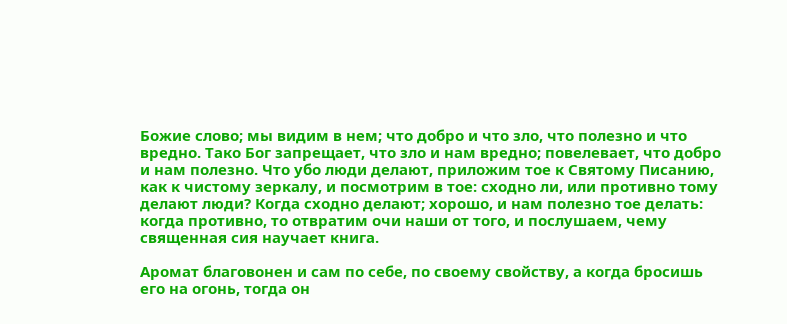Божие слово; мы видим в нем; что добро и что зло, что полезно и что вредно. Тако Бог запрещает, что зло и нам вредно; повелевает, что добро и нам полезно. Что убо люди делают, приложим тое к Святому Писанию, как к чистому зеркалу, и посмотрим в тое: сходно ли, или противно тому делают люди? Когда сходно делают; хорошо, и нам полезно тое делать: когда противно, то отвратим очи наши от того, и послушаем, чему священная сия научает книга.

Аромат благовонен и сам по себе, по своему свойству, а когда бросишь его на огонь, тогда он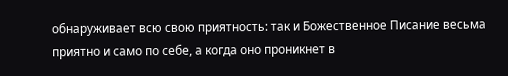обнаруживает всю свою приятность: так и Божественное Писание весьма приятно и само по себе, а когда оно проникнет в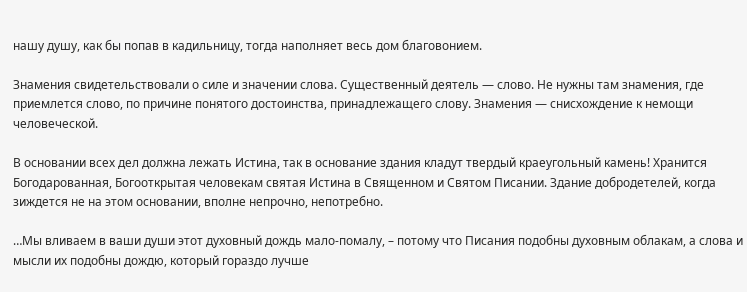нашу душу, как бы попав в кадильницу, тогда наполняет весь дом благовонием.

Знамения свидетельствовали о силе и значении слова. Существенный деятель — слово. Не нужны там знамения, где приемлется слово, по причине понятого достоинства, принадлежащего слову. Знамения — снисхождение к немощи человеческой.

В основании всех дел должна лежать Истина, так в основание здания кладут твердый краеугольный камень! Хранится Богодарованная, Богооткрытая человекам святая Истина в Священном и Святом Писании. Здание добродетелей, когда зиждется не на этом основании, вполне непрочно, непотребно.

…Мы вливаем в ваши души этот духовный дождь мало-помалу, – потому что Писания подобны духовным облакам, а слова и мысли их подобны дождю, который гораздо лучше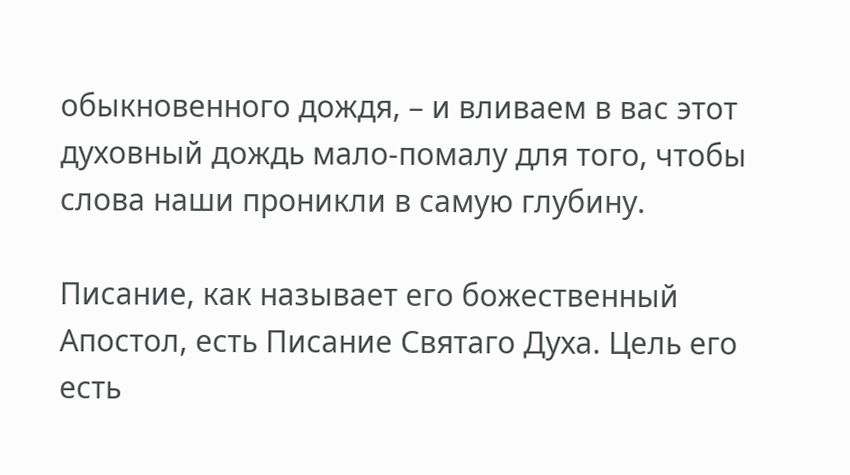обыкновенного дождя, – и вливаем в вас этот духовный дождь мало-помалу для того, чтобы слова наши проникли в самую глубину.

Писание, как называет его божественный Апостол, есть Писание Святаго Духа. Цель его есть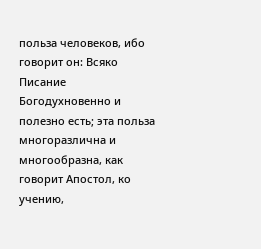польза человеков, ибо говорит он: Всяко Писание Богодухновенно и полезно есть; эта польза многоразлична и многообразна, как говорит Апостол, ко учению,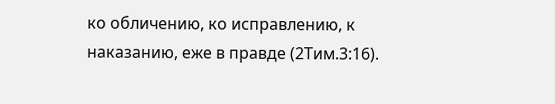ко обличению, ко исправлению, к наказанию, еже в правде (2Тим.3:16).